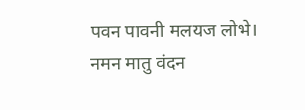पवन पावनी मलयज लोभे।
नमन मातु वंदन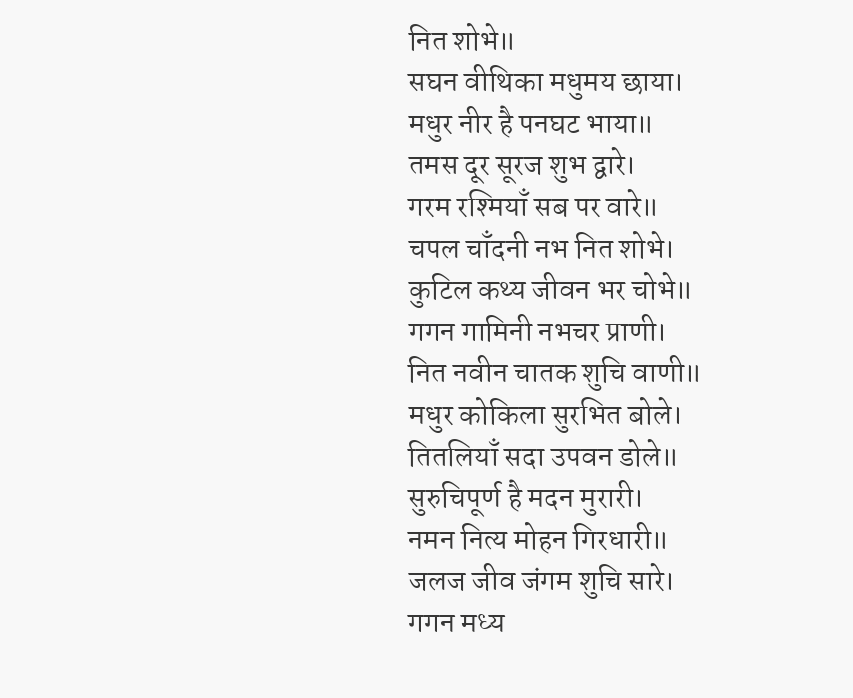नित शोभे॥
सघन वीथिका मधुमय छाया।
मधुर नीर है पनघट भाया॥
तमस दूर सूरज शुभ द्वारे।
गरम रश्मियाँ सब पर वारे॥
चपल चाँदनी नभ नित शोभे।
कुटिल कथ्य जीवन भर चोभे॥
गगन गामिनी नभचर प्राणी।
नित नवीन चातक शुचि वाणी॥
मधुर कोकिला सुरभित बोले।
तितलियाँ सदा उपवन डोले॥
सुरुचिपूर्ण है मदन मुरारी।
नमन नित्य मोहन गिरधारी॥
जलज जीव जंगम शुचि सारे।
गगन मध्य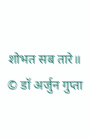शोभत सब तारे॥
© डॉ अर्जुन गुप्ता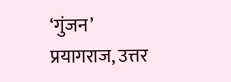‘गुंजन’
प्रयागराज, उत्तर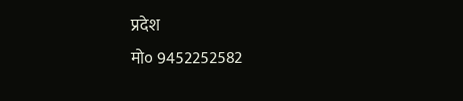प्रदेश
मो० 9452252582